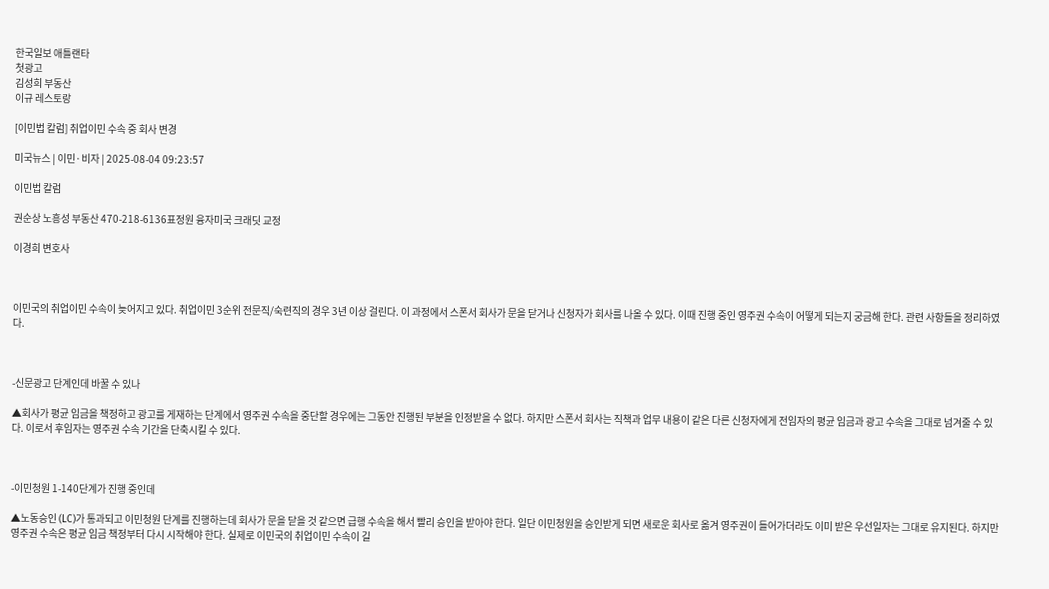한국일보 애틀랜타
첫광고
김성희 부동산
이규 레스토랑

[이민법 칼럼] 취업이민 수속 중 회사 변경

미국뉴스 | 이민·비자 | 2025-08-04 09:23:57

이민법 칼럼

권순상 노흥성 부동산 470-218-6136표정원 융자미국 크래딧 교정

이경희 변호사



이민국의 취업이민 수속이 늦어지고 있다. 취업이민 3순위 전문직/숙련직의 경우 3년 이상 걸린다. 이 과정에서 스폰서 회사가 문을 닫거나 신청자가 회사를 나올 수 있다. 이때 진행 중인 영주권 수속이 어떻게 되는지 궁금해 한다. 관련 사항들을 정리하였다.



-신문광고 단계인데 바꿀 수 있나

▲회사가 평균 임금을 책정하고 광고를 게재하는 단계에서 영주권 수속을 중단할 경우에는 그동안 진행된 부분을 인정받을 수 없다. 하지만 스폰서 회사는 직책과 업무 내용이 같은 다른 신청자에게 전임자의 평균 임금과 광고 수속을 그대로 넘겨줄 수 있다. 이로서 후임자는 영주권 수속 기간을 단축시킬 수 있다.



-이민청원 1-140단계가 진행 중인데

▲노동승인 (LC)가 통과되고 이민청원 단계를 진행하는데 회사가 문을 닫을 것 같으면 급행 수속을 해서 빨리 승인을 받아야 한다. 일단 이민청원을 승인받게 되면 새로운 회사로 옮겨 영주권이 들어가더라도 이미 받은 우선일자는 그대로 유지된다. 하지만 영주권 수속은 평균 임금 책정부터 다시 시작해야 한다. 실제로 이민국의 취업이민 수속이 길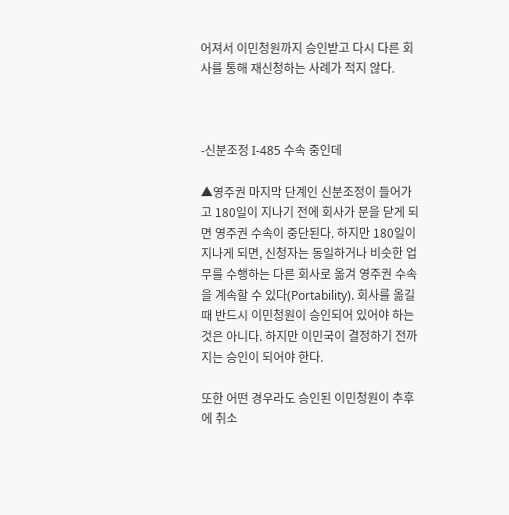어져서 이민청원까지 승인받고 다시 다른 회사를 통해 재신청하는 사례가 적지 않다.



-신분조정 I-485 수속 중인데

▲영주권 마지막 단계인 신분조정이 들어가고 180일이 지나기 전에 회사가 문을 닫게 되면 영주권 수속이 중단된다. 하지만 180일이 지나게 되면, 신청자는 동일하거나 비슷한 업무를 수행하는 다른 회사로 옮겨 영주권 수속을 계속할 수 있다(Portability). 회사를 옮길 때 반드시 이민청원이 승인되어 있어야 하는 것은 아니다. 하지만 이민국이 결정하기 전까지는 승인이 되어야 한다.

또한 어떤 경우라도 승인된 이민청원이 추후에 취소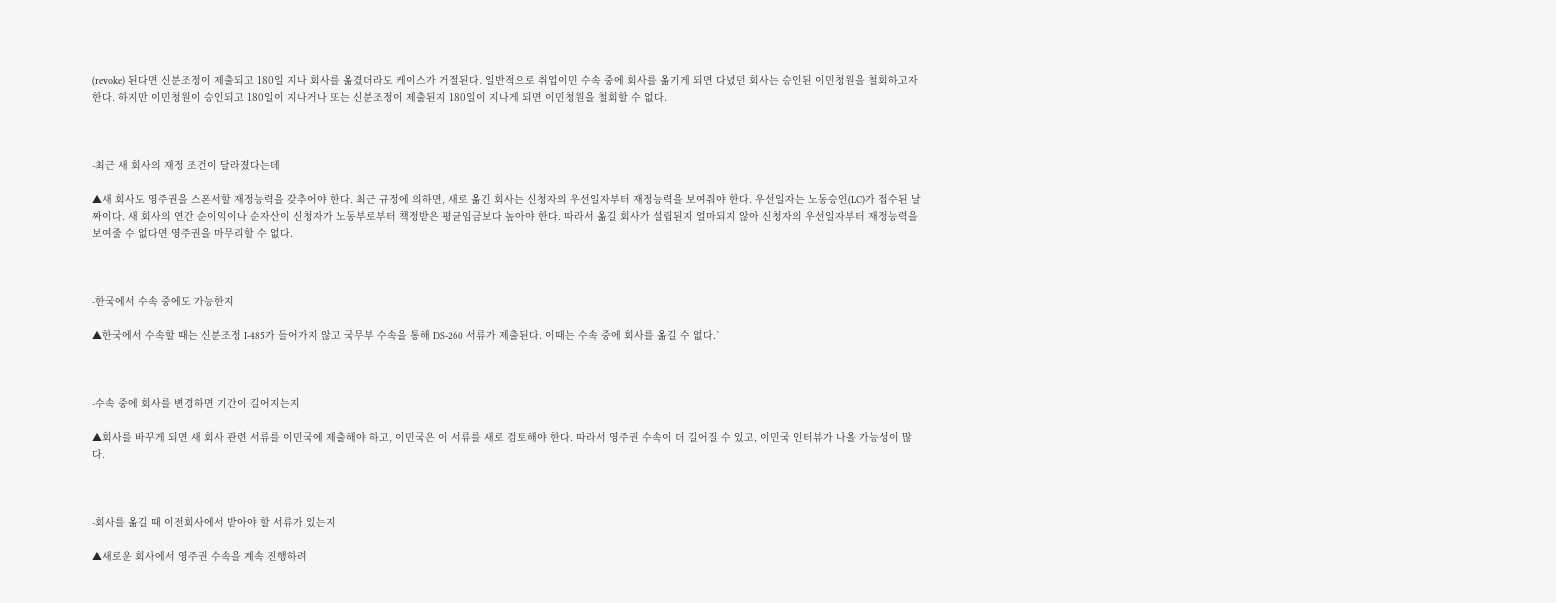(revoke) 된다면 신분조정이 제출되고 180일 지나 회사를 옮겼더라도 케이스가 거절된다. 일반적으로 취업이민 수속 중에 회사를 옮기게 되면 다녔던 회사는 승인된 이민청원을 철회하고자 한다. 하지만 이민청원이 승인되고 180일이 지나거나 또는 신분조정이 제출된지 180일이 지나게 되면 이민청원을 철회할 수 없다.



-최근 새 회사의 재정 조건이 달라졌다는데

▲새 회사도 영주권을 스폰서할 재정능력을 갖추어야 한다. 최근 규정에 의하면, 새로 옮긴 회사는 신청자의 우선일자부터 재정능력을 보여줘야 한다. 우선일자는 노동승인(LC)가 접수된 날짜이다. 새 회사의 연간 순이익이나 순자산이 신청자가 노동부로부터 책정받은 평균임금보다 높아야 한다. 따라서 옮길 회사가 설립된지 얼마되지 않아 신청자의 우선일자부터 재정능력을 보여줄 수 없다면 영주권을 마무리할 수 없다.



-한국에서 수속 중에도 가능한지

▲한국에서 수속할 때는 신분조정 I-485가 들어가지 않고 국무부 수속을 통해 DS-260 서류가 제출된다. 이때는 수속 중에 회사를 옮길 수 없다.`



-수속 중에 회사를 변경하면 기간이 길어지는지

▲회사를 바꾸게 되면 새 회사 관련 서류를 이민국에 제출해야 하고, 이민국은 이 서류를 새로 검토해야 한다. 따라서 영주권 수속이 더 길어질 수 있고, 이민국 인터뷰가 나올 가능성이 많다.



-회사를 옮길 때 이전회사에서 받아야 할 서류가 있는지

▲새로운 회사에서 영주권 수속을 계속 진행하려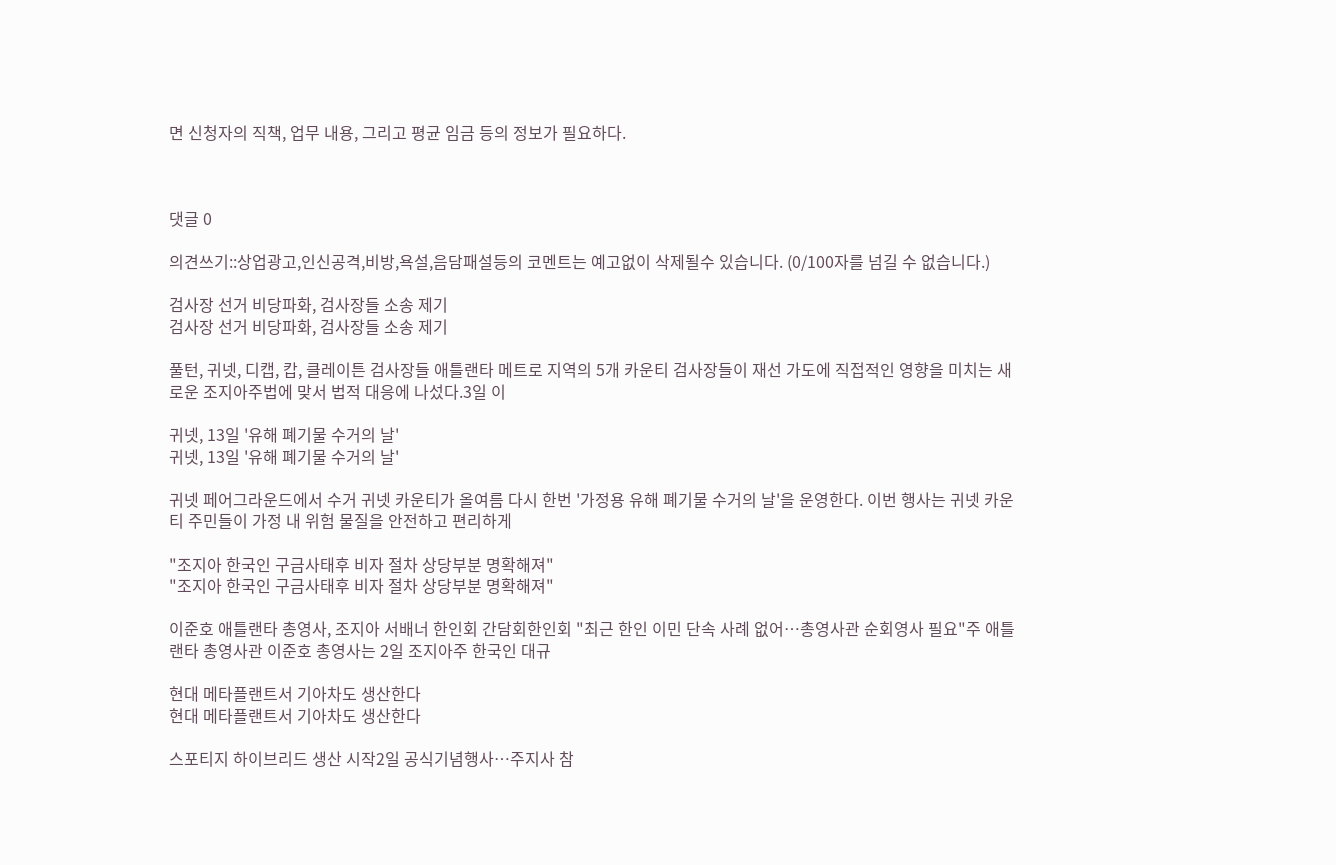면 신청자의 직책, 업무 내용, 그리고 평균 임금 등의 정보가 필요하다.



댓글 0

의견쓰기::상업광고,인신공격,비방,욕설,음담패설등의 코멘트는 예고없이 삭제될수 있습니다. (0/100자를 넘길 수 없습니다.)

검사장 선거 비당파화, 검사장들 소송 제기
검사장 선거 비당파화, 검사장들 소송 제기

풀턴, 귀넷, 디캡, 캅, 클레이튼 검사장들 애틀랜타 메트로 지역의 5개 카운티 검사장들이 재선 가도에 직접적인 영향을 미치는 새로운 조지아주법에 맞서 법적 대응에 나섰다.3일 이

귀넷, 13일 '유해 폐기물 수거의 날'
귀넷, 13일 '유해 폐기물 수거의 날'

귀넷 페어그라운드에서 수거 귀넷 카운티가 올여름 다시 한번 '가정용 유해 폐기물 수거의 날'을 운영한다. 이번 행사는 귀넷 카운티 주민들이 가정 내 위험 물질을 안전하고 편리하게

"조지아 한국인 구금사태후 비자 절차 상당부분 명확해져"
"조지아 한국인 구금사태후 비자 절차 상당부분 명확해져"

이준호 애틀랜타 총영사, 조지아 서배너 한인회 간담회한인회 "최근 한인 이민 단속 사례 없어…총영사관 순회영사 필요"주 애틀랜타 총영사관 이준호 총영사는 2일 조지아주 한국인 대규

현대 메타플랜트서 기아차도 생산한다
현대 메타플랜트서 기아차도 생산한다

스포티지 하이브리드 생산 시작2일 공식기념행사…주지사 참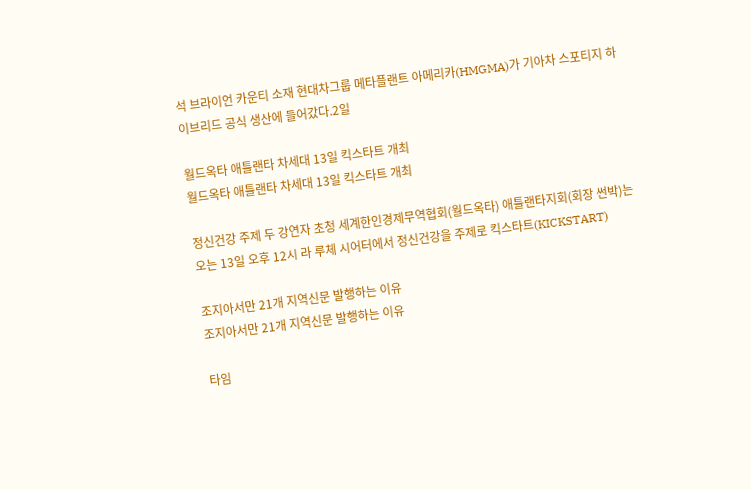석 브라이언 카운티 소재 현대차그룹 메타플랜트 아메리카(HMGMA)가 기아차 스포티지 하이브리드 공식 생산에 들어갔다.2일

월드옥타 애틀랜타 차세대 13일 킥스타트 개최
월드옥타 애틀랜타 차세대 13일 킥스타트 개최

정신건강 주제 두 강연자 초청 세계한인경제무역협회(월드옥타) 애틀랜타지회(회장 썬박)는 오는 13일 오후 12시 라 루체 시어터에서 정신건강을 주제로 킥스타트(KICKSTART)

조지아서만 21개 지역신문 발행하는 이유
조지아서만 21개 지역신문 발행하는 이유

타임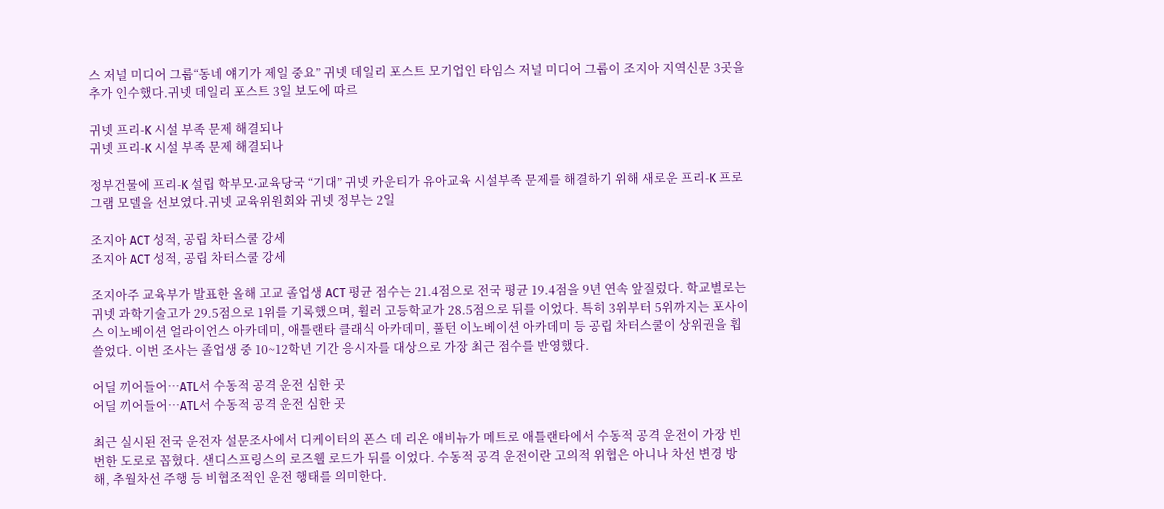스 저널 미디어 그룹“동네 얘기가 제일 중요” 귀넷 데일리 포스트 모기업인 타임스 저널 미디어 그룹이 조지아 지역신문 3곳을 추가 인수했다.귀넷 데일리 포스트 3일 보도에 따르

귀넷 프리-K 시설 부족 문제 해결되나
귀넷 프리-K 시설 부족 문제 해결되나

정부건물에 프리-K 설립 학부모∙교육당국 “기대” 귀넷 카운티가 유아교육 시설부족 문제를 해결하기 위해 새로운 프리-K 프로그램 모델을 선보였다.귀넷 교육위원회와 귀넷 정부는 2일

조지아 ACT 성적, 공립 차터스쿨 강세
조지아 ACT 성적, 공립 차터스쿨 강세

조지아주 교육부가 발표한 올해 고교 졸업생 ACT 평균 점수는 21.4점으로 전국 평균 19.4점을 9년 연속 앞질렀다. 학교별로는 귀넷 과학기술고가 29.5점으로 1위를 기록했으며, 휠러 고등학교가 28.5점으로 뒤를 이었다. 특히 3위부터 5위까지는 포사이스 이노베이션 얼라이언스 아카데미, 애틀랜타 클래식 아카데미, 풀턴 이노베이션 아카데미 등 공립 차터스쿨이 상위권을 휩쓸었다. 이번 조사는 졸업생 중 10~12학년 기간 응시자를 대상으로 가장 최근 점수를 반영했다.

어딜 끼어들어…ATL서 수동적 공격 운전 심한 곳
어딜 끼어들어…ATL서 수동적 공격 운전 심한 곳

최근 실시된 전국 운전자 설문조사에서 디케이터의 폰스 데 리온 애비뉴가 메트로 애틀랜타에서 수동적 공격 운전이 가장 빈번한 도로로 꼽혔다. 샌디스프링스의 로즈웰 로드가 뒤를 이었다. 수동적 공격 운전이란 고의적 위협은 아니나 차선 변경 방해, 추월차선 주행 등 비협조적인 운전 행태를 의미한다.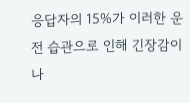응답자의 15%가 이러한 운전 습관으로 인해 긴장감이나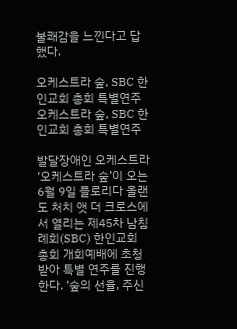불쾌감을 느낀다고 답했다.

오케스트라 숲, SBC 한인교회 총회 특별연주
오케스트라 숲, SBC 한인교회 총회 특별연주

발달장애인 오케스트라 ‘오케스트라 숲’이 오는 6월 9일 플로리다 올랜도 처치 앳 더 크로스에서 열리는 제45차 남침례회(SBC) 한인교회 총회 개회예배에 초청받아 특별 연주를 진행한다. ‘숲의 선율, 주신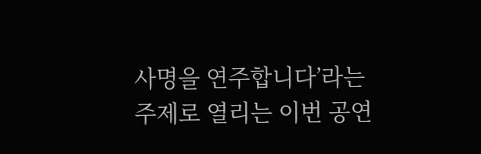사명을 연주합니다’라는 주제로 열리는 이번 공연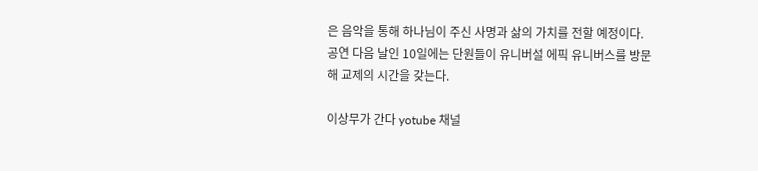은 음악을 통해 하나님이 주신 사명과 삶의 가치를 전할 예정이다. 공연 다음 날인 10일에는 단원들이 유니버설 에픽 유니버스를 방문해 교제의 시간을 갖는다.

이상무가 간다 yotube 채널